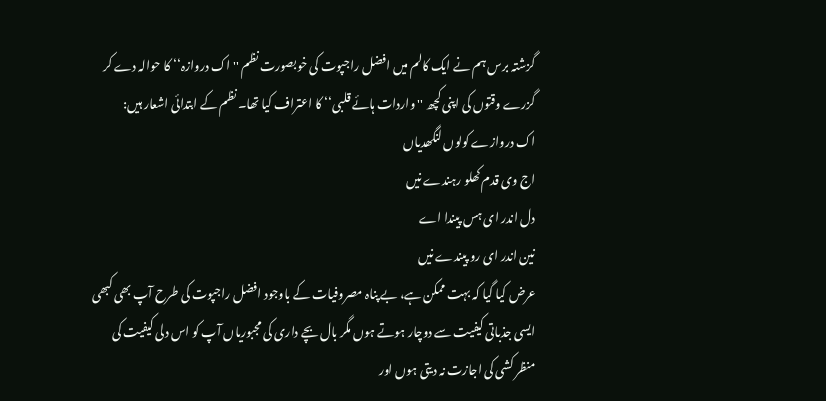گزشتہ برس ہم نے ایک کالم میں افضل راجپوت کی خوبصورت نظم ''اک دروازہ‘‘ کا حوالہ دے کر گزرے وقتوں کی اپنی کچھ '' واردات ہائے قلبی‘‘ کا اعتراف کیا تھا۔ نظم کے ابتدائی اشعار ہیں:
اک دروازے کولوں لنگھدیاں
اج وی قدم کھلو رہندے نیں
دل اندر ای ہس پیندا اے
نین اندر ای رو پیندے نیں
عرض کیا گیا کہ بہت ممکن ہے، بے پناہ مصروفیات کے باوجود افضل راجپوت کی طرح آپ بھی کبھی ایسی جذباتی کیفیت سے دوچار ہوتے ہوں مگر بال بچے داری کی مجبوریاں آپ کو اس دلی کیفیت کی منظر کشی کی اجازت نہ دیتی ہوں اور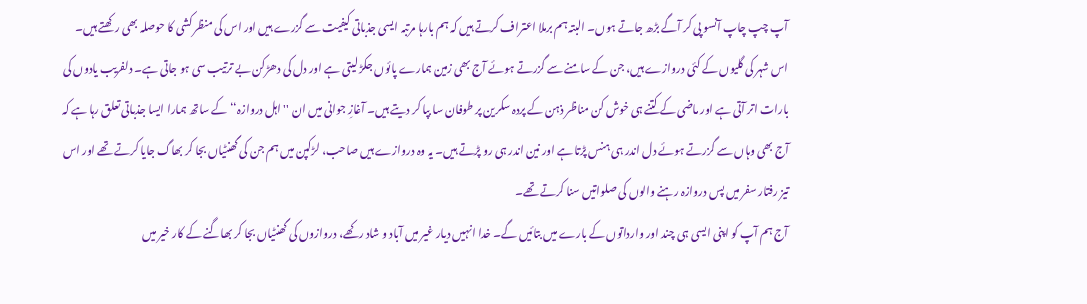آپ چپ چاپ آنسو پی کر آگے بڑھ جاتے ہوں۔ البتہ ہم برملا اعتراف کرتے ہیں کہ ہم بارہا مرتبہ ایسی جذباتی کیفیت سے گزرے ہیں اور اس کی منظر کشی کا حوصلہ بھی رکھتے ہیں۔ اس شہر کی گلیوں کے کئی دروازے ہیں، جن کے سامنے سے گزرتے ہوئے آج بھی زمین ہمارے پائوں جکڑ لیتی ہے اور دل کی دھڑکن بے ترتیب سی ہو جاتی ہے۔ دلفریب یادوں کی بارات اتر آتی ہے اور ماضی کے کتنے ہی خوش کن مناظر ذہن کے پردہ سکرین پر طوفان سا بپا کر دیتے ہیں۔ آغازِ جوانی میں ان ''اہل دروازہ‘‘ کے ساتھ ہمارا ایسا جذباتی تعلق رہا ہے کہ آج بھی وہاں سے گزرتے ہوئے دل اندر ہی ہنس پڑتا ہے اور نین اندر ہی رو پڑتے ہیں۔ یہ وہ دروازے ہیں صاحب، لڑکپن میں ہم جن کی گھنٹیاں بجا کر بھاگ جایا کرتے تھے اور اس تیز رفتار سفر میں پس دروازہ رہنے والوں کی صلواتیں سنا کرتے تھے۔
آج ہم آپ کو اپنی ایسی ہی چند اور وارداتوں کے بارے میں بتائیں گے۔ خدا انہیں دیار غیر میں آباد و شاد رکھے، دروازوں کی گھنٹیاں بجا کر بھاگنے کے کار خیر میں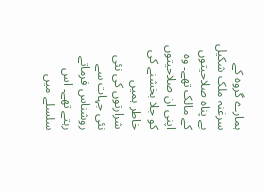ہمارے گروہ کے سرغنہ ملک شکیل بے پناہ صلاحیتوں کے مالک تھے۔ وہ اپنی ان صلاحیتوں کو جلا بخشنے کی خاطر ہمیں شرارتوں کی نئی نئی جہات سے روشناس فرماتے رہتے تھے۔ اس سلسلے میں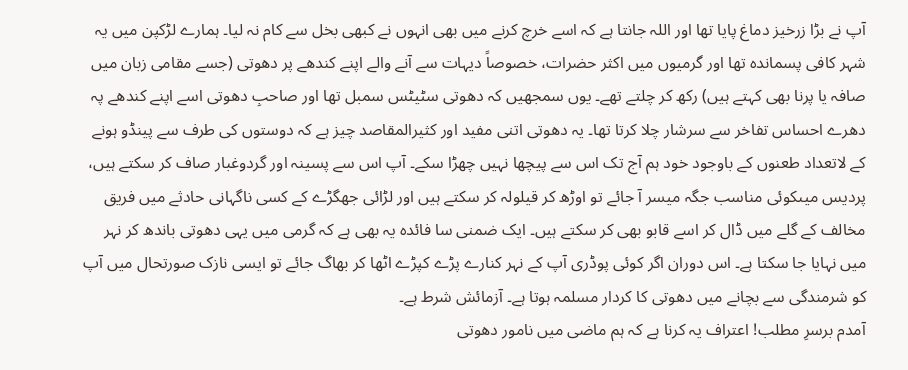آپ نے بڑا زرخیز دماغ پایا تھا اور اللہ جانتا ہے کہ اسے خرچ کرنے میں بھی انہوں نے کبھی بخل سے کام نہ لیا۔ ہمارے لڑکپن میں یہ شہر کافی پسماندہ تھا اور گرمیوں میں اکثر حضرات، خصوصاً دیہات سے آنے والے اپنے کندھے پر دھوتی (جسے مقامی زبان میں صافہ یا پرنا بھی کہتے ہیں) رکھ کر چلتے تھے۔ یوں سمجھیں کہ دھوتی سٹیٹس سمبل تھا اور صاحبِ دھوتی اسے اپنے کندھے پہ دھرے احساس تفاخر سے سرشار چلا کرتا تھا۔ یہ دھوتی اتنی مفید اور کثیرالمقاصد چیز ہے کہ دوستوں کی طرف سے پینڈو ہونے کے لاتعداد طعنوں کے باوجود خود ہم آج تک اس سے پیچھا نہیں چھڑا سکے۔ آپ اس سے پسینہ اور گردوغبار صاف کر سکتے ہیں، پردیس میںکوئی مناسب جگہ میسر آ جائے تو اوڑھ کر قیلولہ کر سکتے ہیں اور لڑائی جھگڑے کے کسی ناگہانی حادثے میں فریق مخالف کے گلے میں ڈال کر اسے قابو بھی کر سکتے ہیں۔ ایک ضمنی سا فائدہ یہ بھی ہے کہ گرمی میں یہی دھوتی باندھ کر نہر میں نہایا جا سکتا ہے۔ اس دوران اگر کوئی پوڈری آپ کے نہر کنارے پڑے کپڑے اٹھا کر بھاگ جائے تو ایسی نازک صورتحال میں آپ کو شرمندگی سے بچانے میں دھوتی کا کردار مسلمہ ہوتا ہے۔ آزمائش شرط ہے۔
آمدم برسرِ مطلب! اعتراف یہ کرنا ہے کہ ہم ماضی میں نامور دھوتی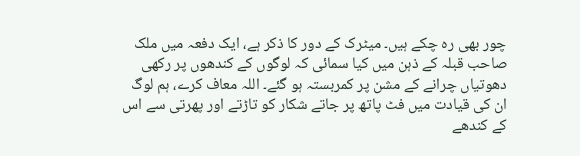چور بھی رہ چکے ہیں۔ میٹرک کے دور کا ذکر ہے، ایک دفعہ میں ملک صاحب قبلہ کے ذہن میں کیا سمائی کہ لوگوں کے کندھوں پر رکھی دھوتیاں چرانے کے مشن پر کمربستہ ہو گئے۔ اللہ معاف کرے، ہم لوگ ان کی قیادت میں فٹ پاتھ پر جاتے شکار کو تاڑتے اور پھرتی سے اس کے کندھے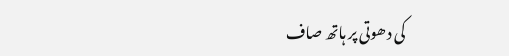کی دھوتی پر ہاتھ صاف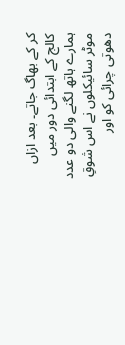کر کے بھاگ جاتے۔ بعد ازاں کالج کے ابتدائی دور میں ہمارے ہاتھ لگنے والی دو عدد موٹر سائیکلوں نے اس شوقِ دھوتی چرائی کو اور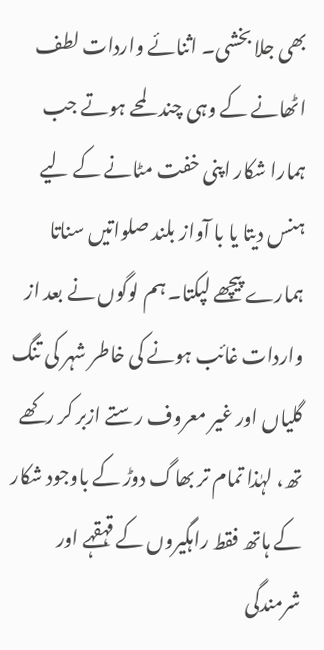بھی جلا بخشی۔ اثنائے واردات لطف اٹھانے کے وہی چند لمحے ہوتے جب ہمارا شکار اپنی خفت مٹانے کے لیے ہنس دیتا یا با آواز بلند صلواتیں سناتا ہمارے پیچھے لپکتا۔ ہم لوگوں نے بعد از واردات غائب ہونے کی خاطر شہر کی تنگ گلیاں اور غیر معروف رستے ازبر کر رکھے تھ، لہٰذا تمام تر بھاگ دوڑ کے باوجود شکار کے ہاتھ فقط راہگیروں کے قہقہے اور شرمندگی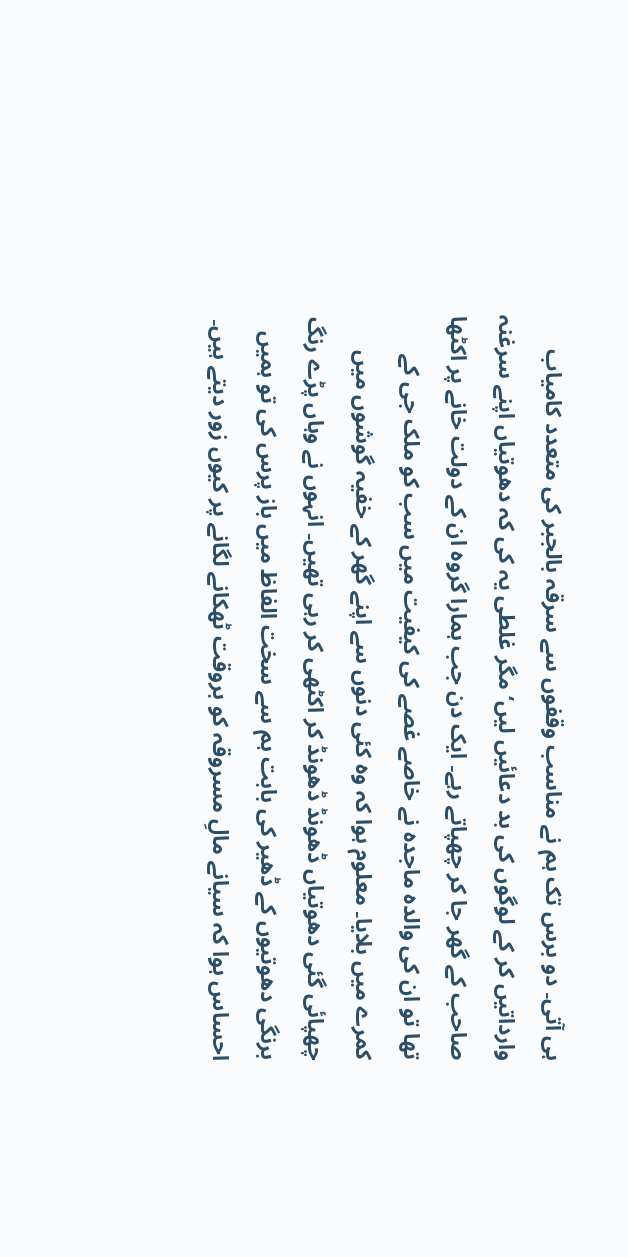ہی آتی۔ دو برس تک ہم نے مناسب وقفوں سے سرقہ بالجبر کی متعدد کامیاب وارداتیں کر کے لوگوں کی بد دعائیں لیں‘ مگر غلطی یہ کی کہ دھوتیاں اپنے سرغنہ صاحب کے گھر جا کر چھپاتے رہے۔ ایک دن جب ہمارا گروہ ان کے دولت خانے پر اکٹھا تھا تو ان کی والدہ ماجدہ نے خاصے غصے کی کیفیت میں سب کو ملک جی کے کمرے میں بلایا۔ معلوم ہوا کہ وہ کئی دنوں سے اپنے گھر کے خفیہ گوشوں میں چھپائی گئی دھوتیاں ڈھونڈ ڈھونڈ کر اکٹھی کر رہی تھیں۔ انہوں نے وہاں پڑے رنگ برنگی دھوتیوں کے ڈھیر کی بابت ہم سے سخت الفاظ میں باز پرس کی تو ہمیں احساس ہوا کہ سیانے مالِ مسروقہ کو بروقت ٹھکانے لگانے پر کیوں زور دیتے ہیں۔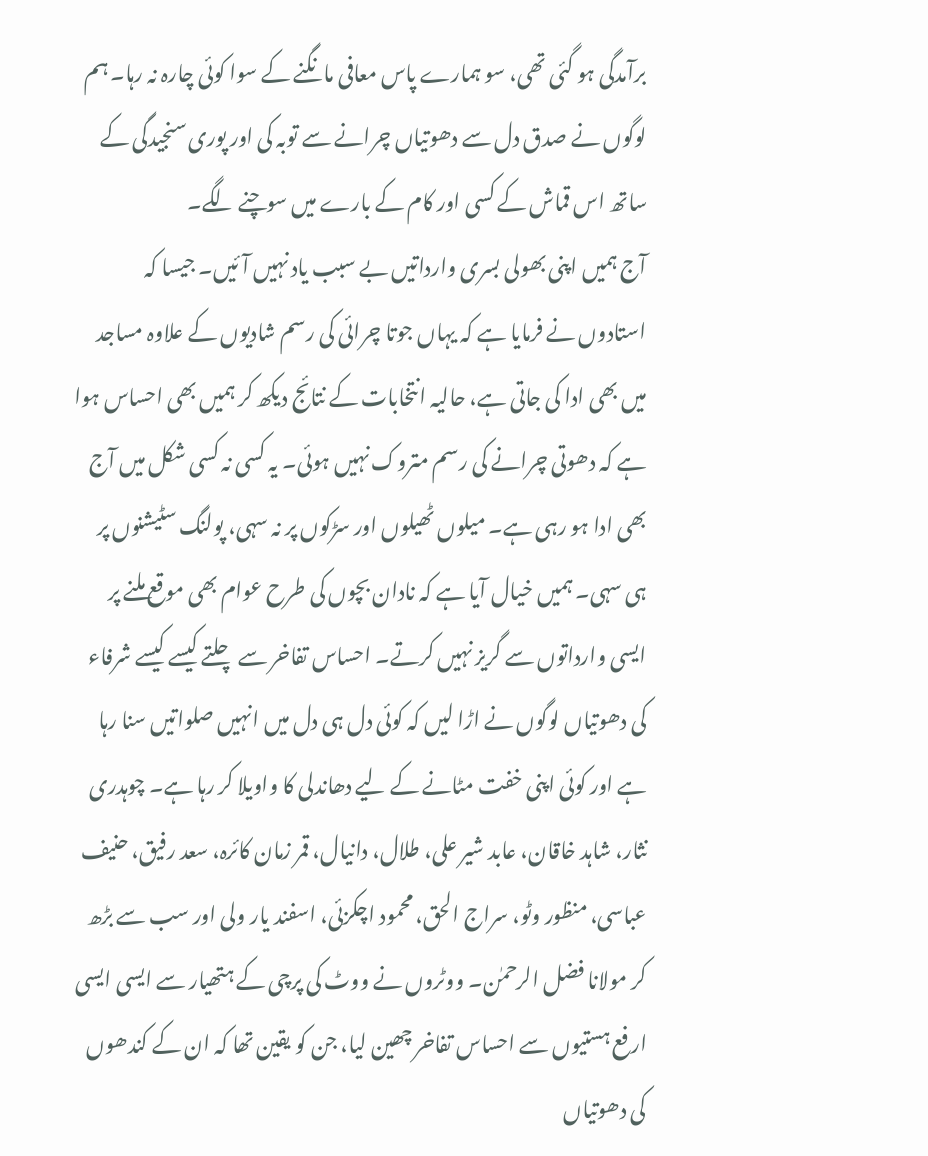برآمدگی ہو گئی تھی، سو ہمارے پاس معافی مانگنے کے سوا کوئی چارہ نہ رہا۔ ہم لوگوں نے صدق دل سے دھوتیاں چرانے سے توبہ کی اور پوری سنجیدگی کے ساتھ اس قماش کے کسی اور کام کے بارے میں سوچنے لگے۔
آج ہمیں اپنی بھولی بسری وارداتیں بے سبب یاد نہیں آئیں۔ جیسا کہ استادوں نے فرمایا ہے کہ یہاں جوتا چرائی کی رسم شادیوں کے علاوہ مساجد میں بھی ادا کی جاتی ہے، حالیہ انتخابات کے نتائج دیکھ کر ہمیں بھی احساس ہوا ہے کہ دھوتی چرانے کی رسم متروک نہیں ہوئی۔ یہ کسی نہ کسی شکل میں آج بھی ادا ہو رہی ہے۔ میلوں ٹھیلوں اور سڑکوں پر نہ سہی، پولنگ سٹیشنوں پر ہی سہی۔ ہمیں خیال آیا ہے کہ نادان بچوں کی طرح عوام بھی موقع ملنے پر ایسی وارداتوں سے گریز نہیں کرتے۔ احساس تفاخر سے چلتے کیسے کیسے شرفاء کی دھوتیاں لوگوں نے اڑا لیں کہ کوئی دل ہی دل میں انہیں صلواتیں سنا رہا ہے اور کوئی اپنی خفت مٹانے کے لیے دھاندلی کا واویلا کر رہا ہے۔ چوہدری نثار، شاہد خاقان، عابد شیر علی، طلال، دانیال، قمر زمان کائرہ، سعد رفیق، حنیف عباسی، منظور وٹو، سراج الحق، محمود اچکزئی، اسفند یار ولی اور سب سے بڑھ کر مولانا فضل الرحمٰن۔ ووٹروں نے ووٹ کی پرچی کے ہتھیار سے ایسی ایسی ارفع ہستیوں سے احساس تفاخر چھین لیا، جن کو یقین تھا کہ ان کے کندھوں کی دھوتیاں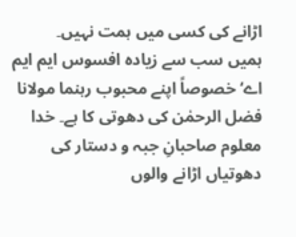اڑانے کی کسی میں ہمت نہیں۔
ہمیں سب سے زیادہ افسوس ایم ایم اے‘ خصوصاً اپنے محبوب رہنما مولانا فضل الرحمٰن کی دھوتی کا ہے۔ خدا معلوم صاحبانِ جبہ و دستار کی دھوتیاں اڑانے والوں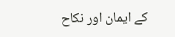کے ایمان اور نکاح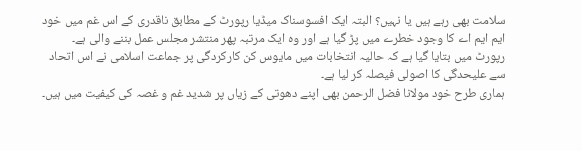سلامت بھی رہے ہیں یا نہیں؟ البتہ ایک افسوسناک میڈیا رپورٹ کے مطابق ناقدری کے اس غم میں خود ایم ایم اے کا وجود خطرے میں پڑ گیا ہے اور وہ ایک مرتبہ پھر منتشر مجلس عمل بننے والی ہے۔ رپورٹ میں بتایا گیا ہے کہ حالیہ انتخابات میں مایوس کن کارکردگی پر جماعت اسلامی نے اس اتحاد سے علیحدگی کا اصولی فیصلہ کر لیا ہے۔
ہماری طرح خود مولانا فضل الرحمن بھی اپنے دھوتی کے زیاں پر شدید غم و غصہ کی کیفیت میں ہیں۔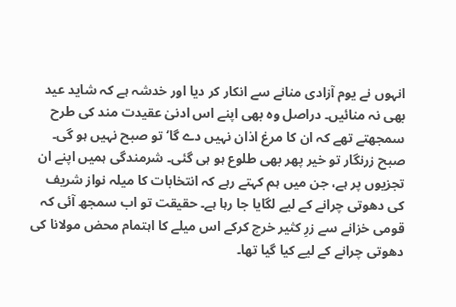انہوں نے یوم آزادی منانے سے انکار کر دیا اور خدشہ ہے کہ شاید عید بھی نہ منائیں۔ دراصل وہ بھی اپنے اس ادنیٰ عقیدت مند کی طرح سمجھتے تھے کہ ان کا مرغ اذان نہیں دے گا‘ تو صبح نہیں ہو گی۔ صبح زرنگار تو خیر پھر بھی طلوع ہو ہی گئی۔ شرمندگی ہمیں اپنے ان تجزیوں پر ہے، جن میں ہم کہتے رہے کہ انتخابات کا میلہ نواز شریف کی دھوتی چرانے کے لیے لگایا جا رہا ہے۔ حقیقت تو اب سمجھ آئی کہ قومی خزانے سے زرِ کثیر خرچ کرکے اس میلے کا اہتمام محض مولانا کی دھوتی چرانے کے لیے کیا گیا تھا۔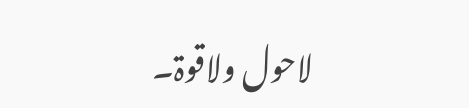لاحول ولاقوۃ۔